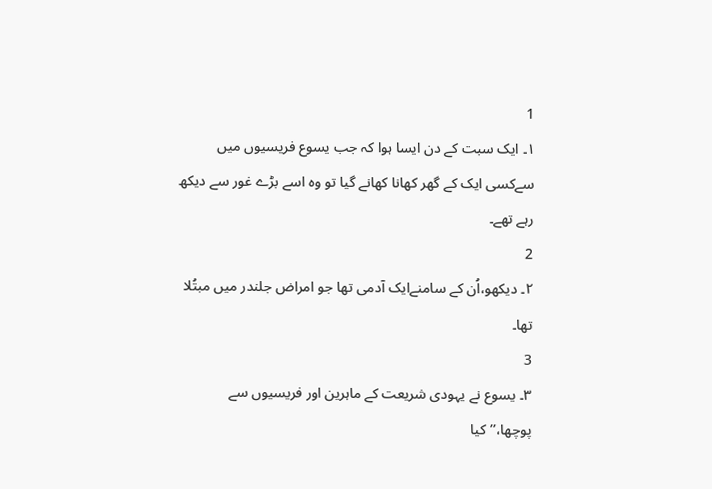1
۱۔ ایک سبت کے دن ایسا ہوا کہ جب یسوع فریسیوں میں سےکسی ایک کے گھر کھانا کھانے گیا تو وہ اسے بڑے غور سے دیکھ رہے تھے۔
2
۲۔ دیکھو،اُن کے سامنےایک آدمی تھا جو امراض جلندر میں مبتُلا تھا۔
3
۳۔ یسوع نے یہودی شریعت کے ماہرین اور فریسیوں سے پوچھا،’’کیا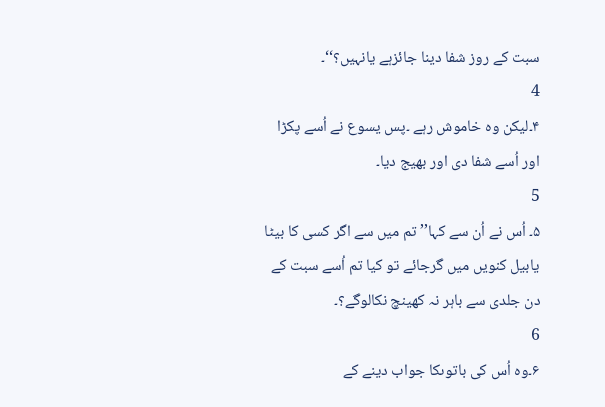سبت کے روز شفا دینا جائزہے یانہیں؟‘‘۔
4
۴۔لیکن وہ خاموش رہے ۔پس یسوع نے اُسے پکڑا اور اُسے شفا دی اور بھیج دیا۔
5
۵۔ اُس نے اُن سے کہا’’ تم میں سے اگر کسی کا بیٹا یابیل کنویں میں گرجائے تو کیا تم اُسے سبت کے دن جلدی سے باہر نہ کھینچ نکالوگے؟۔
6
۶۔وہ اُس کی باتوںکا جواب دینے کے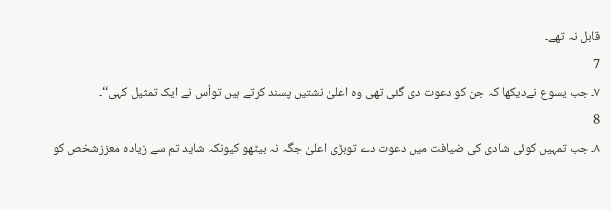قابل نہ تھے۔
7
۷۔ جب یسوع نےدیکھا کہ جن کو دعوت دی گئی تھی وہ اعلیٰ نشتیں پسند کرتے ہیں تواُس نے ایک تمثیل کہی‘‘۔
8
۸۔ جب تمہیں کوئی شادی کی ضیافت میں دعوت دے توبڑی اعلیٰ جگہ نہ بیٹھو کیونکہ شاید تم سے زیادہ معززشخص کو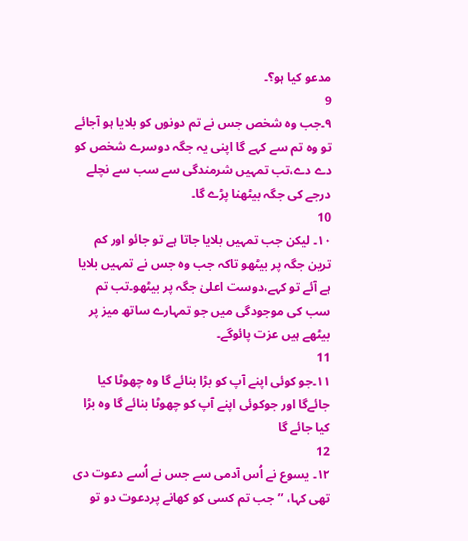مدعو کیا ہو؟۔
9
۹۔جب وہ شخص جس نے تم دونوں کو بلایا ہو آجائے تو وہ تم سے کہے گا اپنی یہ جگہ دوسرے شخص کو دے دے،تب تمہیں شرمندگی سے سب سے نچلے درجے کی جگہ بیٹھنا پڑے گا۔
10
۱۰۔ لیکن جب تمہیں بلایا جاتا ہے تو جائو اور کم ترین جگہ پر بیٹھو تاکہ جب وہ جس نے تمہیں بلایا ہے آئے تو کہے،دوست اعلیٰ جگہ پر بیٹھو۔تب تم سب کی موجودگی میں جو تمہارے ساتھ میز پر بیٹھے ہیں عزت پائوگے۔
11
۱۱۔جو کوئی اپنے آپ کو بڑا بنائے گا وہ چھوٹا کیا جائےگا اور جوکوئی اپنے آپ کو چھوٹا بنائے گا وہ بڑا کیا جائے گا
12
۱۲۔ یسوع نے اُس آدمی سے جس نے اُسے دعوت دی تھی کہا، ’’ جب تم کسی کو کھانے پردعوت دو تو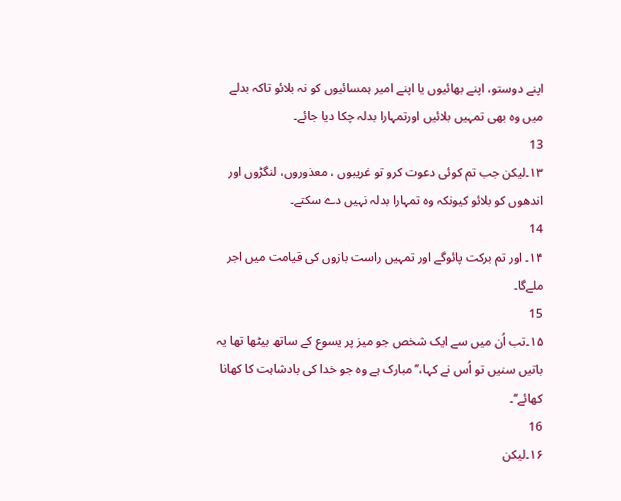اپنے دوستو، اپنے بھائیوں یا اپنے امیر ہمسائیوں کو نہ بلائو تاکہ بدلے میں وہ بھی تمہیں بلائیں اورتمہارا بدلہ چکا دیا جائے۔
13
۱۳۔لیکن جب تم کوئی دعوت کرو تو غریبوں ، معذوروں، لنگڑوں اور اندھوں کو بلائو کیونکہ وہ تمہارا بدلہ نہیں دے سکتے۔
14
۱۴۔ اور تم برکت پائوگے اور تمہیں راست بازوں کی قیامت میں اجر ملےگا۔
15
۱۵۔تب اُن میں سے ایک شخص جو میز پر یسوع کے ساتھ بیٹھا تھا یہ باتیں سنیں تو اُس نے کہا،’’مبارک ہے وہ جو خدا کی بادشاہت کا کھانا کھائے‘‘۔
16
۱۶۔لیکن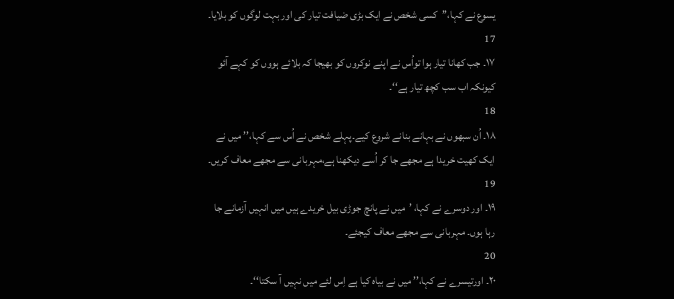یسوع نے کہا،’’کسی شخص نے ایک بڑی ضیافت تیار کی اور بہت لوگوں کو بلایا۔
17
۱۷۔ جب کھانا تیار ہوا تواُس نے اپنے نوکروں کو بھیجا کہ بلائے ہووں کو کہے آئو کیونکہ اب سب کچھ تیار ہے‘‘۔
18
۱۸۔ اُن سبھوں نے بہانے بنانے شروع کیے۔پہلے شخص نے اُس سے کہا،’’ میں نے ایک کھیت خریدا ہے مجھے جا کر اُسے دیکھنا ہے،مہربانی سے مجھے معاف کریں۔
19
۱۹۔ اور دوسرے نے کہا، ’میں نے پانچ جوڑی بیل خریدے ہیں میں انہیں آزمانے جا رہا ہوں۔ مہربانی سے مجھے معاف کیجئے۔
20
۲۰۔ اورتیسرے نے کہا،’’ میں نے بیاہ کیا ہے اِس لئے میں نہیں آ سکتا‘‘۔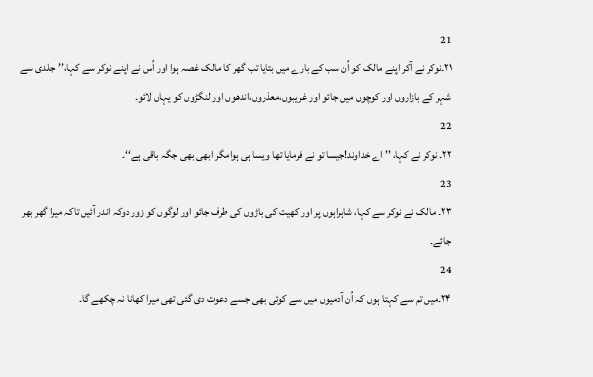21
۲۱۔نوکر نے آکر اپنے مالک کو اُن سب کے بارے میں بتایا تب گھر کا مالک غصہ ہوا اور اُس نے اپنے نوکر سے کہا،’’جلدی سے شہر کے بازاروں اور کوچوں میں جائو اور غریبوں،معذروں،اندھوں اور لنگڑوں کو یہاں لائو۔
22
۲۲۔ نوکر نے کہا، ’’ اے خداوند!جیسا تو نے فرمایا تھا ویسا ہی ہوامگر ابھی بھی جگہ باقی ہے‘‘۔
23
۲۳۔ مالک نے نوکر سے کہا، شاہراہوں پر اور کھیت کی باڑوں کی طرف جائو اور لوگوں کو زور دوکہ اندر آئیں تاکہ میرا گھر بھر جائے۔
24
۲۴۔میں تم سے کہتا ہوں کہ اُن آدمیوں میں سے کوئی بھی جسے دعوت دی گئی تھی میرا کھانا نہ چکھے گا۔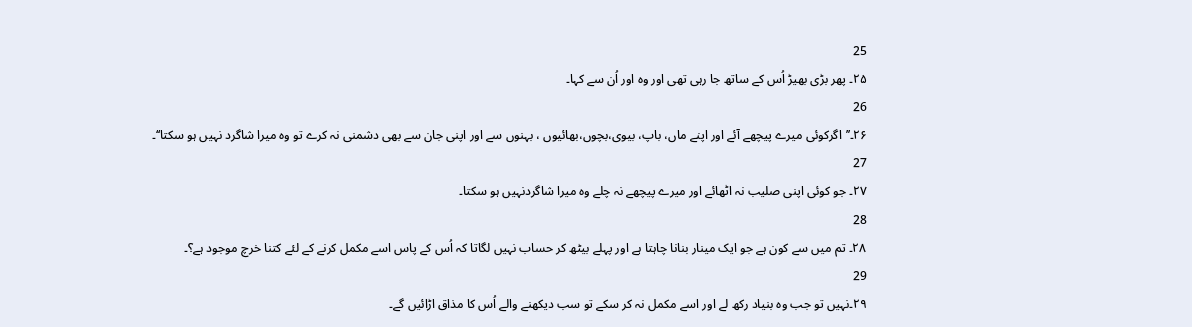25
۲۵۔ پھر بڑی بھیڑ اُس کے ساتھ جا رہی تھی اور وہ اور اُن سے کہا۔
26
۲۶۔’’اگرکوئی میرے پیچھے آئے اور اپنے ماں، باپ، بیوی،بچوں،بھائیوں ، بہنوں سے اور اپنی جان سے بھی دشمنی نہ کرے تو وہ میرا شاگرد نہیں ہو سکتا‘‘۔
27
۲۷۔ جو کوئی اپنی صلیب نہ اٹھائے اور میرے پیچھے نہ چلے وہ میرا شاگردنہیں ہو سکتا۔
28
۲۸۔ تم میں سے کون ہے جو ایک مینار بنانا چاہتا ہے اور پہلے بیٹھ کر حساب نہیں لگاتا کہ اُس کے پاس اسے مکمل کرنے کے لئے کتنا خرچ موجود ہے؟۔
29
۲۹۔نہیں تو جب وہ بنیاد رکھ لے اور اسے مکمل نہ کر سکے تو سب دیکھنے والے اُس کا مذاق اڑائیں گے۔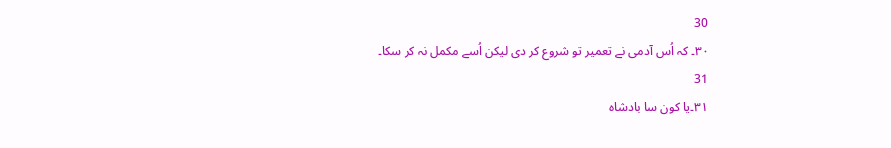30
۳۰۔ کہ اُس آدمی نے تعمیر تو شروع کر دی لیکن اُسے مکمل نہ کر سکا۔
31
۳۱۔یا کون سا بادشاہ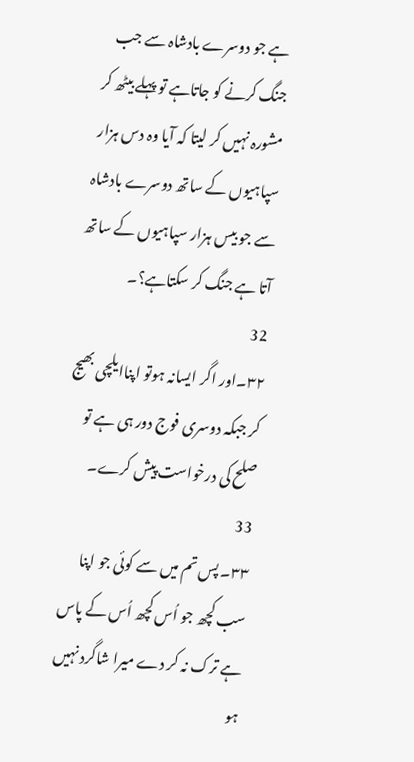ہے جو دوسرے بادشاہ سے جب جنگ کرنے کو جاتاہے تو پہلے بیٹھ کر مشورہ نہیں کر لیتا کہ آیا وہ دس ہزار سپاہیوں کے ساتھ دوسرے بادشاہ سے جو بیس ہزار سپاہیوں کے ساتھ آتا ہے جنگ کر سکتاہے؟۔
32
۳۲۔اور اگر ایسانہ ہوتو اپناایلچی بھیج کر جبکہ دوسری فوج دور ہی ہے تو صلح کی درخواست پیش کرے۔
33
۳۳۔ پس تم میں سے کوئی جو اپنا سب کچھ جو اُس کچھ اُس کے پاس ہے ترک نہ کر دے میرا شاگرد نہیں ہو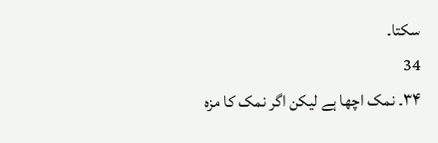سکتا۔
34
۳۴۔ نمک اچھا ہے لیکن اگر نمک کا مزہ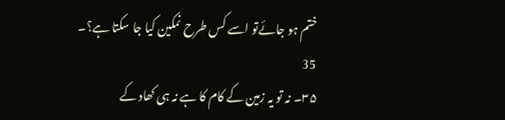ختم ہو جائےتو اسے کس طرح نمکین کیا جا سکتا ہے؟۔
35
۳۵۔ نہ تو یہ زمین کے کام کا ہے نہ ہی کھاد کے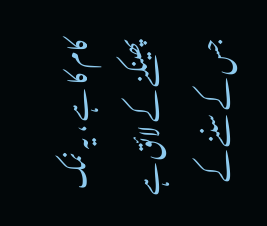کام کا ہے ، یہ نمک پھینکنے کے لائق ہے جس کے سننے کے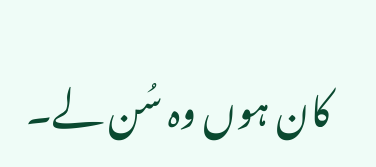کان ہوں وہ سُن لے۔